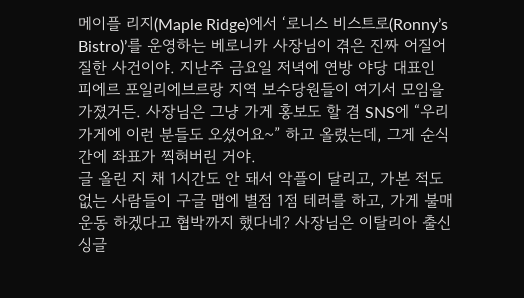메이플 리지(Maple Ridge)에서 ‘로니스 비스트로(Ronny’s Bistro)’를 운영하는 베로니카 사장님이 겪은 진짜 어질어질한 사건이야. 지난주 금요일 저녁에 연방 야당 대표인 피에르 포일리에브르랑 지역 보수당원들이 여기서 모임을 가졌거든. 사장님은 그냥 가게 홍보도 할 겸 SNS에 “우리 가게에 이런 분들도 오셨어요~” 하고 올렸는데, 그게 순식간에 좌표가 찍혀버린 거야.
글 올린 지 채 1시간도 안 돼서 악플이 달리고, 가본 적도 없는 사람들이 구글 맵에 별점 1점 테러를 하고, 가게 불매 운동 하겠다고 협박까지 했다네? 사장님은 이탈리아 출신 싱글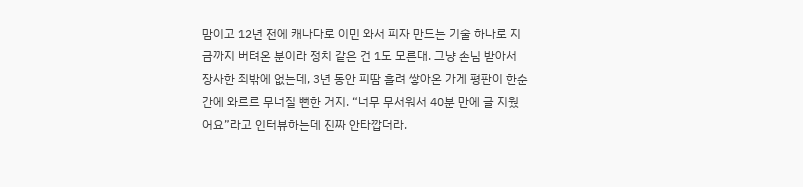맘이고 12년 전에 캐나다로 이민 와서 피자 만드는 기술 하나로 지금까지 버텨온 분이라 정치 같은 건 1도 모른대. 그냥 손님 받아서 장사한 죄밖에 없는데, 3년 동안 피땀 흘려 쌓아온 가게 평판이 한순간에 와르르 무너질 뻔한 거지. “너무 무서워서 40분 만에 글 지웠어요”라고 인터뷰하는데 진짜 안타깝더라.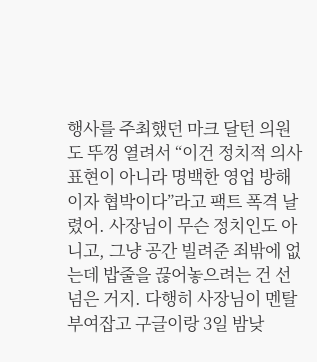행사를 주최했던 마크 달턴 의원도 뚜껑 열려서 “이건 정치적 의사 표현이 아니라 명백한 영업 방해이자 협박이다”라고 팩트 폭격 날렸어. 사장님이 무슨 정치인도 아니고, 그냥 공간 빌려준 죄밖에 없는데 밥줄을 끊어놓으려는 건 선 넘은 거지. 다행히 사장님이 멘탈 부여잡고 구글이랑 3일 밤낮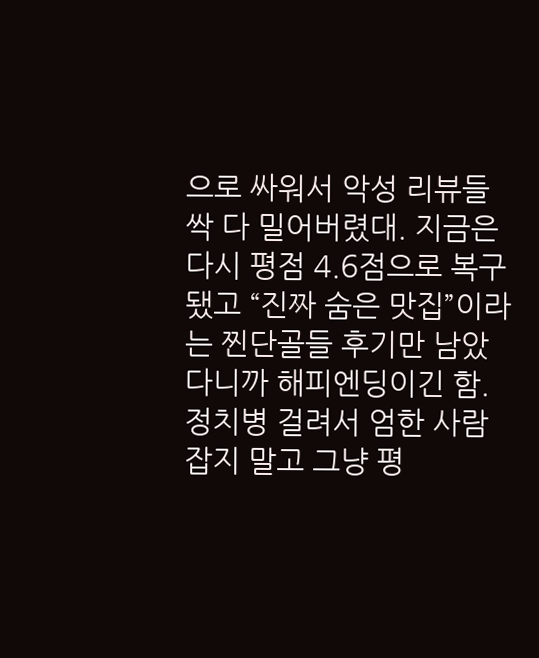으로 싸워서 악성 리뷰들 싹 다 밀어버렸대. 지금은 다시 평점 4.6점으로 복구됐고 “진짜 숨은 맛집”이라는 찐단골들 후기만 남았다니까 해피엔딩이긴 함. 정치병 걸려서 엄한 사람 잡지 말고 그냥 평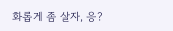화롭게 좀 살자, 응?